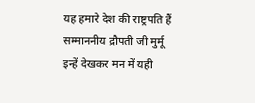यह हमारे देश की राष्ट्रपति हैं सम्माननीय द्रौपती जी मुर्मू इन्हें देखकर मन में यही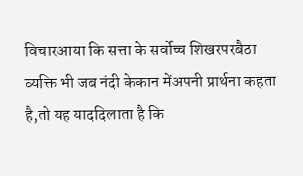विचारआया कि सत्ता के सर्वोच्च शिखरपरबैठा व्यक्ति भी जब नंदी केकान मेंअपनी प्रार्थना कहता है,तो यह याददिलाता है कि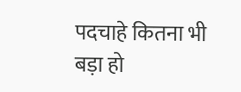पदचाहे कितना भी बड़ा हो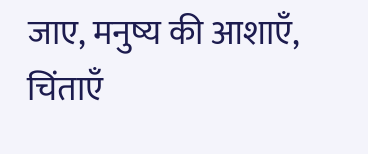जाए, मनुष्य की आशाएँ, चिंताएँ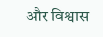और विश्वास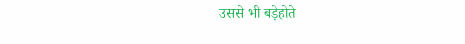उससे भी बड़ेहोते